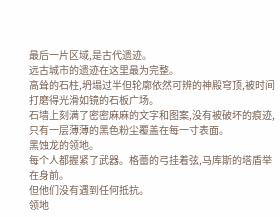最后一片区域,是古代遗迹。
远古城市的遗迹在这里最为完整。
高耸的石柱,坍塌过半但轮廓依然可辨的神殿穹顶,被时间打磨得光滑如镜的石板广场。
石墙上刻满了密密麻麻的文字和图案,没有被破坏的痕迹,只有一层薄薄的黑色粉尘覆盖在每一寸表面。
黑蚀龙的领地。
每个人都握紧了武器。格蕾的弓挂着弦,马库斯的塔盾举在身前。
但他们没有遇到任何抵抗。
领地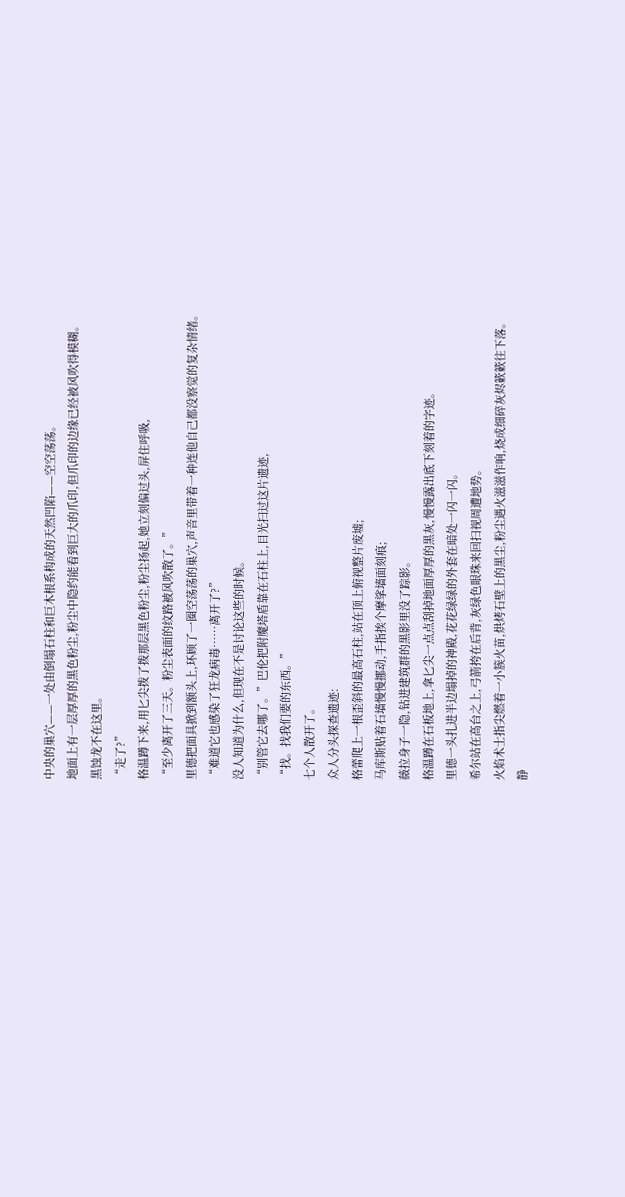中央的巢穴——一处由倒塌石柱和巨木根系构成的天然凹陷——空空荡荡。
地面上有一层厚厚的黑色粉尘,粉尘中隐约能看到巨大的爪印,但爪印的边缘已经被风吹得模糊。
黑蚀龙不在这里。
“走了?”
格温蹲下来,用匕尖拨了拨那层黑色粉尘,粉尘扬起,她立刻偏过头,屏住呼吸,
“至少离开了三天。粉尘表面的纹路被风吹散了。”
里德把面具掀到额头上,环顾了一圈空荡荡的巢穴,声音里带着一种连他自己都没察觉的复杂情绪。
“难道它也感染了狂龙病毒……离开了?”
没人知道为什么,但现在不是讨论这些的时候。
“别管它去哪了。”巴伦把附魔塔盾靠在石柱上,目光扫过这片遗迹,
“找。找我们要的东西。”
七个人散开了。
众人分头探查遗迹:
格蕾爬上一根歪斜的最高石柱,站在顶上俯视整片废墟;
马库斯贴着石墙慢慢挪动,手指挨个摩挲墙面刻痕;
薇拉身子一隐,钻进建筑群的黑影里没了踪影。
格温蹲在石板地上,拿匕尖一点点刮掉地面厚厚的黑灰,慢慢露出底下刻着的字迹。
里德一头扎进半边塌掉的神殿,花花绿绿的外套在暗处一闪一闪。
希尔站在高台之上,弓箭挎在后背,灰绿色眼珠来回扫视周遭地势。
火焰术士指尖燃着一小簇火苗,烘烤石壁上的黑尘,粉尘遇火滋滋作响,烧成细碎灰烬簌簌往下落。
静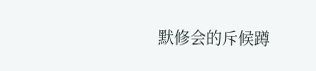默修会的斥候蹲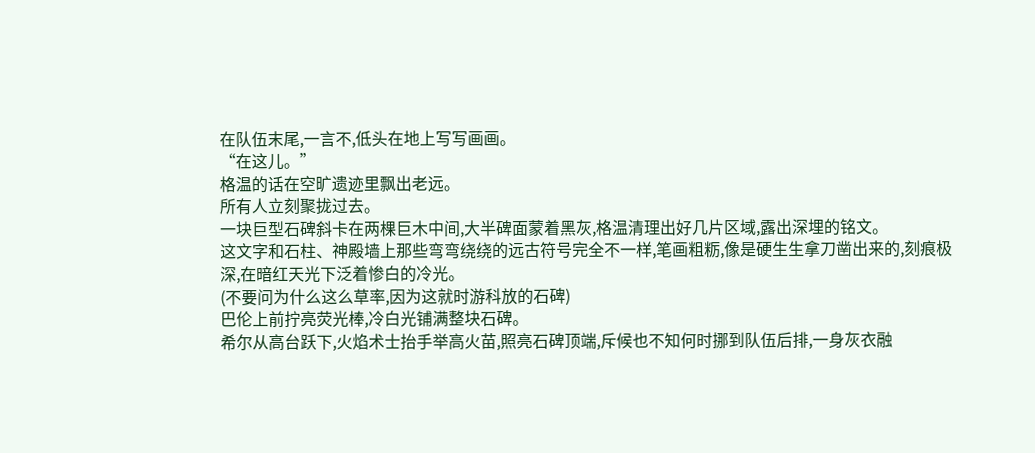在队伍末尾,一言不,低头在地上写写画画。
“在这儿。”
格温的话在空旷遗迹里飘出老远。
所有人立刻聚拢过去。
一块巨型石碑斜卡在两棵巨木中间,大半碑面蒙着黑灰,格温清理出好几片区域,露出深埋的铭文。
这文字和石柱、神殿墙上那些弯弯绕绕的远古符号完全不一样,笔画粗粝,像是硬生生拿刀凿出来的,刻痕极深,在暗红天光下泛着惨白的冷光。
(不要问为什么这么草率,因为这就时游科放的石碑)
巴伦上前拧亮荧光棒,冷白光铺满整块石碑。
希尔从高台跃下,火焰术士抬手举高火苗,照亮石碑顶端,斥候也不知何时挪到队伍后排,一身灰衣融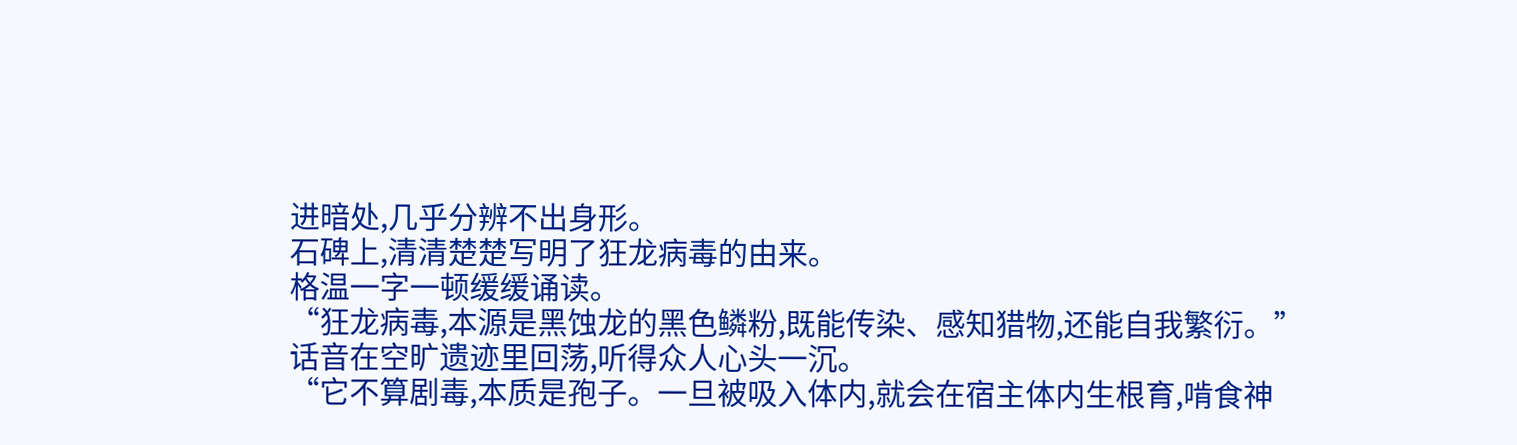进暗处,几乎分辨不出身形。
石碑上,清清楚楚写明了狂龙病毒的由来。
格温一字一顿缓缓诵读。
“狂龙病毒,本源是黑蚀龙的黑色鳞粉,既能传染、感知猎物,还能自我繁衍。”
话音在空旷遗迹里回荡,听得众人心头一沉。
“它不算剧毒,本质是孢子。一旦被吸入体内,就会在宿主体内生根育,啃食神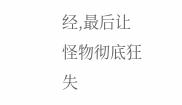经,最后让怪物彻底狂失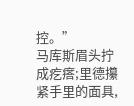控。”
马库斯眉头拧成疙瘩;里德攥紧手里的面具,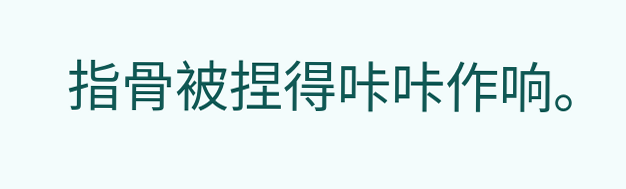指骨被捏得咔咔作响。